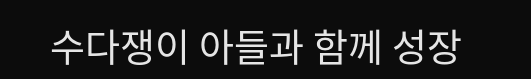수다쟁이 아들과 함께 성장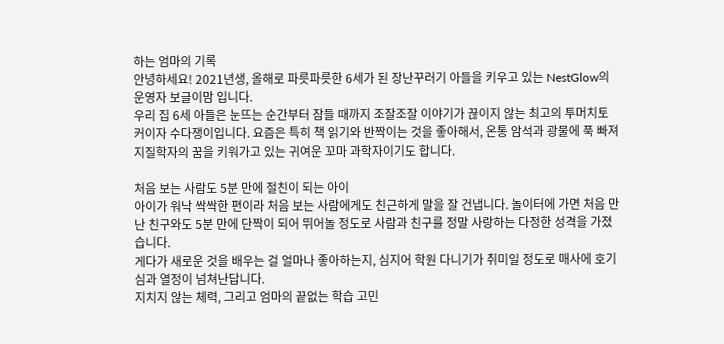하는 엄마의 기록
안녕하세요! 2021년생, 올해로 파릇파릇한 6세가 된 장난꾸러기 아들을 키우고 있는 NestGlow의 운영자 보글이맘 입니다.
우리 집 6세 아들은 눈뜨는 순간부터 잠들 때까지 조잘조잘 이야기가 끊이지 않는 최고의 투머치토커이자 수다쟁이입니다. 요즘은 특히 책 읽기와 반짝이는 것을 좋아해서, 온통 암석과 광물에 푹 빠져 지질학자의 꿈을 키워가고 있는 귀여운 꼬마 과학자이기도 합니다.

처음 보는 사람도 5분 만에 절친이 되는 아이
아이가 워낙 싹싹한 편이라 처음 보는 사람에게도 친근하게 말을 잘 건냅니다. 놀이터에 가면 처음 만난 친구와도 5분 만에 단짝이 되어 뛰어놀 정도로 사람과 친구를 정말 사랑하는 다정한 성격을 가졌습니다.
게다가 새로운 것을 배우는 걸 얼마나 좋아하는지, 심지어 학원 다니기가 취미일 정도로 매사에 호기심과 열정이 넘쳐난답니다.
지치지 않는 체력, 그리고 엄마의 끝없는 학습 고민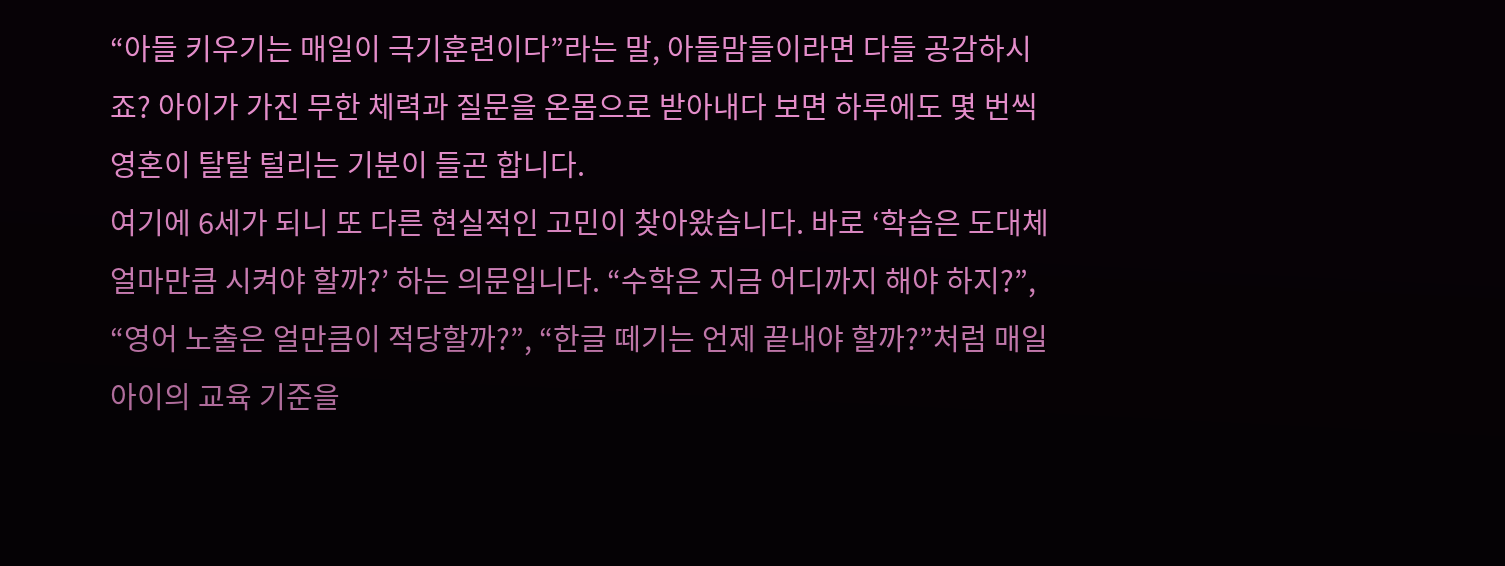“아들 키우기는 매일이 극기훈련이다”라는 말, 아들맘들이라면 다들 공감하시죠? 아이가 가진 무한 체력과 질문을 온몸으로 받아내다 보면 하루에도 몇 번씩 영혼이 탈탈 털리는 기분이 들곤 합니다.
여기에 6세가 되니 또 다른 현실적인 고민이 찾아왔습니다. 바로 ‘학습은 도대체 얼마만큼 시켜야 할까?’ 하는 의문입니다. “수학은 지금 어디까지 해야 하지?”, “영어 노출은 얼만큼이 적당할까?”, “한글 떼기는 언제 끝내야 할까?”처럼 매일 아이의 교육 기준을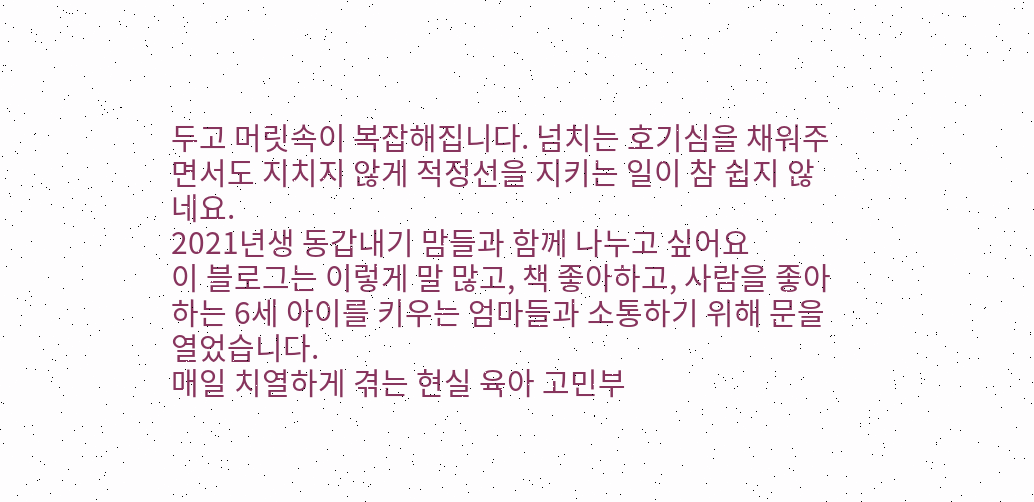두고 머릿속이 복잡해집니다. 넘치는 호기심을 채워주면서도 지치지 않게 적정선을 지키는 일이 참 쉽지 않네요.
2021년생 동갑내기 맘들과 함께 나누고 싶어요
이 블로그는 이렇게 말 많고, 책 좋아하고, 사람을 좋아하는 6세 아이를 키우는 엄마들과 소통하기 위해 문을 열었습니다.
매일 치열하게 겪는 현실 육아 고민부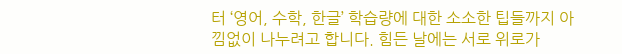터 ‘영어, 수학, 한글’ 학습량에 대한 소소한 팁들까지 아낌없이 나누려고 합니다. 힘든 날에는 서로 위로가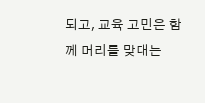되고, 교육 고민은 함께 머리를 맞대는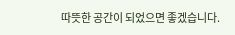따뜻한 공간이 되었으면 좋겠습니다.